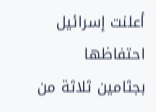أعلنت إسرائيل احتفاظها بجثامين ثلاثة من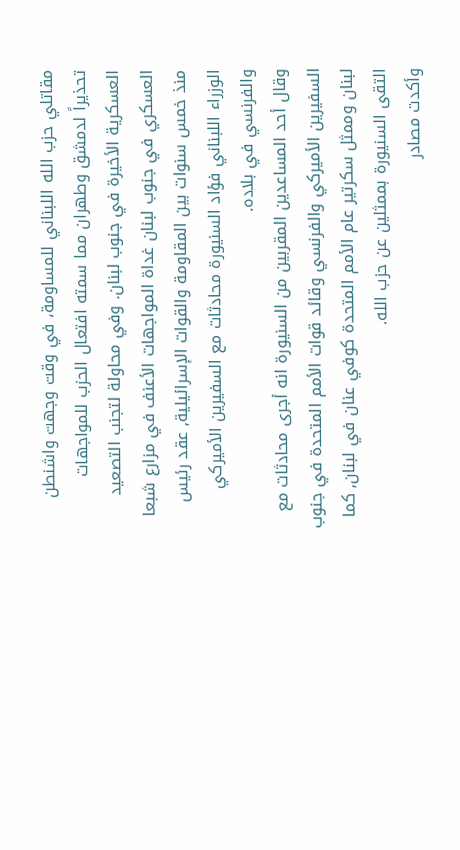مقاتلي حزب الله اللبناني للمساومة، في وقت وجهت واشنطن تحذيراً لدمشق وطهران مما سمته افتعال الحزب للمواجهات العسكرية الأخيرة في جنوب لبنان. وفي محاولة لتجنب التصعيد العسكري في جنوب لبنان غداة المواجهات الأعنف في مزارع شبعا منذ خمس سنوات بين المقاومة والقوات الإسرائيلية, عقد رئيس الوزراء اللبناني فؤاد السنيورة محادثات مع السفيرين الأميركي والفرنسي في بلاده.
وقال أحد المساعدين المقربين من السنيورة انه أجرى محادثات مع السفيرين الأميركي والفرنسي وقائد قوات الأمم المتحدة في جنوب لبنان وممثل سكرتير عام الأمم المتحدة كوفي عنان في لبنان, كما التقى السنيورة بممثلين عن حزب الله.
وأكدت مصادر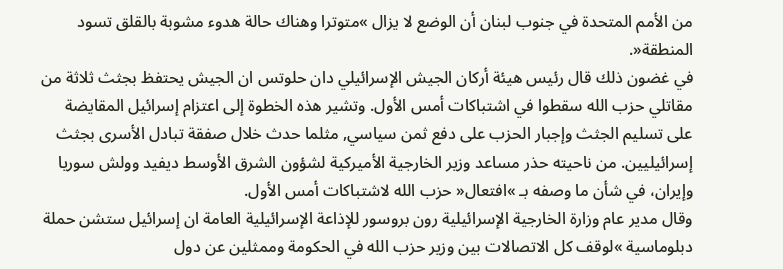من الأمم المتحدة في جنوب لبنان أن الوضع لا يزال »متوترا وهناك حالة هدوء مشوبة بالقلق تسود المنطقة«.
في غضون ذلك قال رئيس هيئة أركان الجيش الإسرائيلي دان حلوتس ان الجيش يحتفظ بجثث ثلاثة من مقاتلي حزب الله سقطوا في اشتباكات أمس الأول. وتشير هذه الخطوة إلى اعتزام إسرائيل المقايضة على تسليم الجثث وإجبار الحزب على دفع ثمن سياسي, مثلما حدث خلال صفقة تبادل الأسرى بجثث إسرائيليين. من ناحيته حذر مساعد وزير الخارجية الأميركية لشؤون الشرق الأوسط ديفيد وولش سوريا وإيران، في شأن ما وصفه بـ »افتعال« حزب الله لاشتباكات أمس الأول.
وقال مدير عام وزارة الخارجية الإسرائيلية رون بروسور للإذاعة الإسرائيلية العامة ان إسرائيل ستشن حملة دبلوماسية »لوقف كل الاتصالات بين وزير حزب الله في الحكومة وممثلين عن دول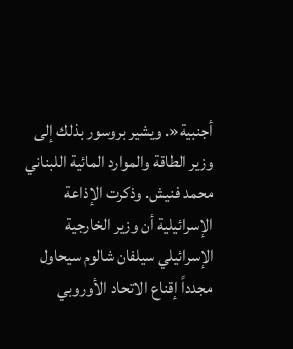أجنبية«. ويشير بروسور بذلك إلى وزير الطاقة والموارد المائية اللبناني محمد فنيش. وذكرت الإذاعة الإسرائيلية أن وزير الخارجية الإسرائيلي سيلفان شالوم سيحاول مجدداً إقناع الاتحاد الأوروبي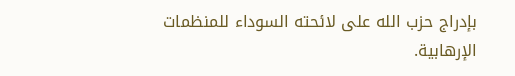بإدراج حزب الله على لائحته السوداء للمنظمات الإرهابية.